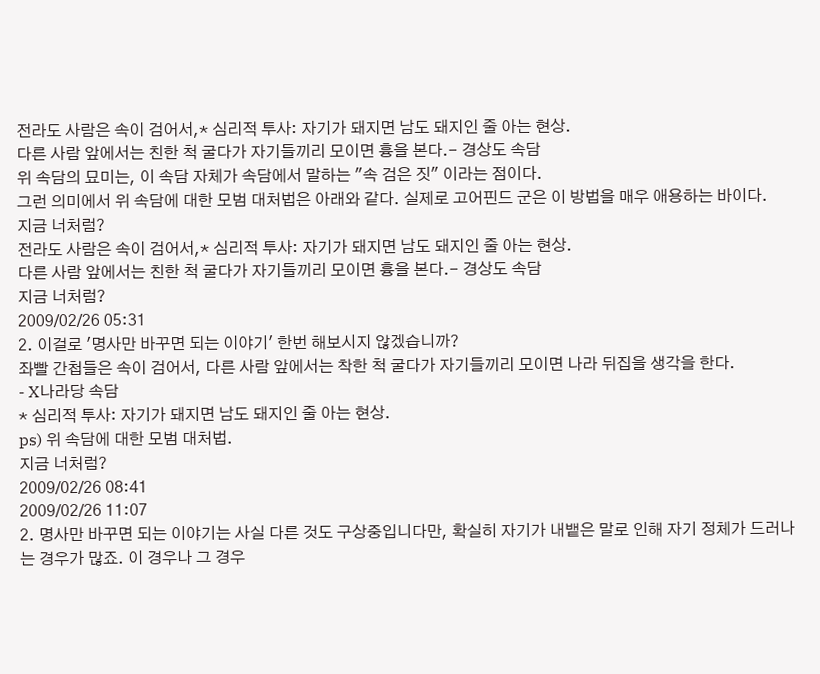전라도 사람은 속이 검어서,* 심리적 투사: 자기가 돼지면 남도 돼지인 줄 아는 현상.
다른 사람 앞에서는 친한 척 굴다가 자기들끼리 모이면 흉을 본다.- 경상도 속담
위 속담의 묘미는, 이 속담 자체가 속담에서 말하는 "속 검은 짓" 이라는 점이다.
그런 의미에서 위 속담에 대한 모범 대처법은 아래와 같다. 실제로 고어핀드 군은 이 방법을 매우 애용하는 바이다.
지금 너처럼?
전라도 사람은 속이 검어서,* 심리적 투사: 자기가 돼지면 남도 돼지인 줄 아는 현상.
다른 사람 앞에서는 친한 척 굴다가 자기들끼리 모이면 흉을 본다.- 경상도 속담
지금 너처럼?
2009/02/26 05:31
2. 이걸로 '명사만 바꾸면 되는 이야기' 한번 해보시지 않겠습니까?
좌빨 간첩들은 속이 검어서, 다른 사람 앞에서는 착한 척 굴다가 자기들끼리 모이면 나라 뒤집을 생각을 한다.
- X나라당 속담
* 심리적 투사: 자기가 돼지면 남도 돼지인 줄 아는 현상.
ps) 위 속담에 대한 모범 대처법.
지금 너처럼?
2009/02/26 08:41
2009/02/26 11:07
2. 명사만 바꾸면 되는 이야기는 사실 다른 것도 구상중입니다만, 확실히 자기가 내뱉은 말로 인해 자기 정체가 드러나는 경우가 많죠. 이 경우나 그 경우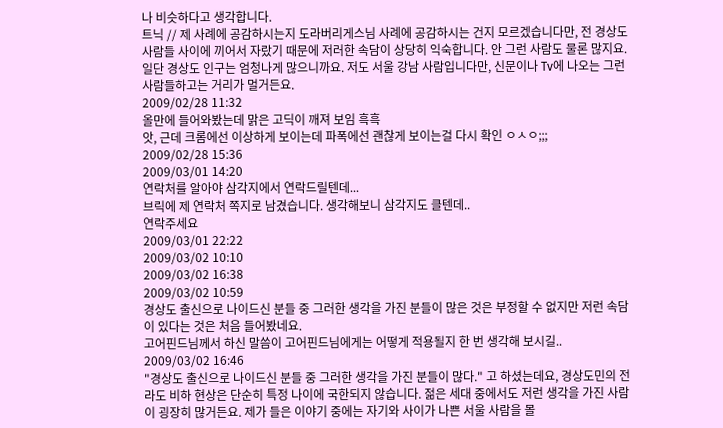나 비슷하다고 생각합니다.
트닉 // 제 사례에 공감하시는지 도라버리게스님 사례에 공감하시는 건지 모르겠습니다만, 전 경상도 사람들 사이에 끼어서 자랐기 때문에 저러한 속담이 상당히 익숙합니다. 안 그런 사람도 물론 많지요. 일단 경상도 인구는 엄청나게 많으니까요. 저도 서울 강남 사람입니다만, 신문이나 Tv에 나오는 그런 사람들하고는 거리가 멀거든요.
2009/02/28 11:32
올만에 들어와봤는데 맑은 고딕이 깨져 보임 흑흑
앗, 근데 크롬에선 이상하게 보이는데 파폭에선 괜찮게 보이는걸 다시 확인 ㅇㅅㅇ;;;
2009/02/28 15:36
2009/03/01 14:20
연락처를 알아야 삼각지에서 연락드릴텐데...
브릭에 제 연락처 쪽지로 남겼습니다. 생각해보니 삼각지도 클텐데..
연락주세요
2009/03/01 22:22
2009/03/02 10:10
2009/03/02 16:38
2009/03/02 10:59
경상도 출신으로 나이드신 분들 중 그러한 생각을 가진 분들이 많은 것은 부정할 수 없지만 저런 속담이 있다는 것은 처음 들어봤네요.
고어핀드님께서 하신 말씀이 고어핀드님에게는 어떻게 적용될지 한 번 생각해 보시길..
2009/03/02 16:46
"경상도 출신으로 나이드신 분들 중 그러한 생각을 가진 분들이 많다." 고 하셨는데요, 경상도민의 전라도 비하 현상은 단순히 특정 나이에 국한되지 않습니다. 젊은 세대 중에서도 저런 생각을 가진 사람이 굉장히 많거든요. 제가 들은 이야기 중에는 자기와 사이가 나쁜 서울 사람을 몰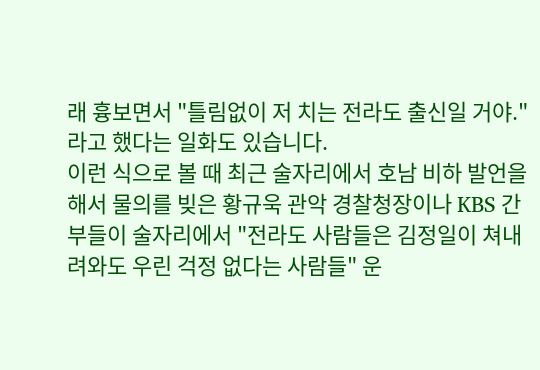래 흉보면서 "틀림없이 저 치는 전라도 출신일 거야." 라고 했다는 일화도 있습니다.
이런 식으로 볼 때 최근 술자리에서 호남 비하 발언을 해서 물의를 빚은 황규욱 관악 경찰청장이나 KBS 간부들이 술자리에서 "전라도 사람들은 김정일이 쳐내려와도 우린 걱정 없다는 사람들" 운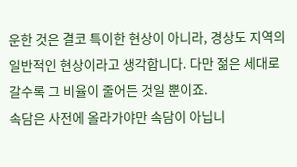운한 것은 결코 특이한 현상이 아니라, 경상도 지역의 일반적인 현상이라고 생각합니다. 다만 젊은 세대로 갈수록 그 비율이 줄어든 것일 뿐이죠.
속담은 사전에 올라가야만 속담이 아닙니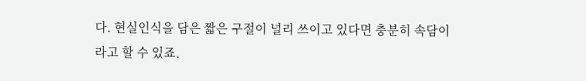다. 현실인식을 담은 짧은 구절이 널리 쓰이고 있다면 충분히 속담이라고 할 수 있죠.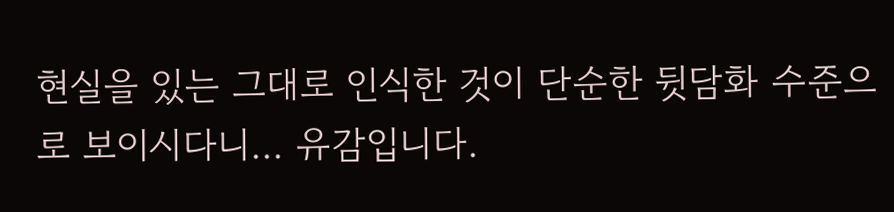현실을 있는 그대로 인식한 것이 단순한 뒷담화 수준으로 보이시다니... 유감입니다.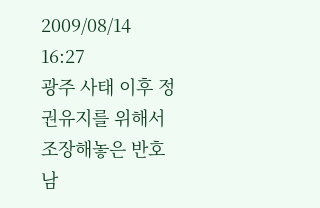2009/08/14 16:27
광주 사태 이후 정권유지를 위해서 조장해놓은 반호남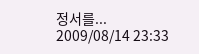정서를...
2009/08/14 23:33